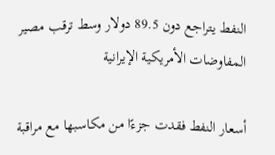النفط يتراجع دون 89.5 دولار وسط ترقب مصير المفاوضات الأمريكية الإيرانية

أسعار النفط فقدت جزءًا من مكاسبها مع مراقبة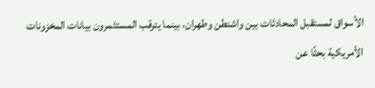الأسواق لمستقبل المحادثات بين واشنطن وطهران، بينما يترقب المستثمرون بيانات المخزونات الأمريكية بحثًا عن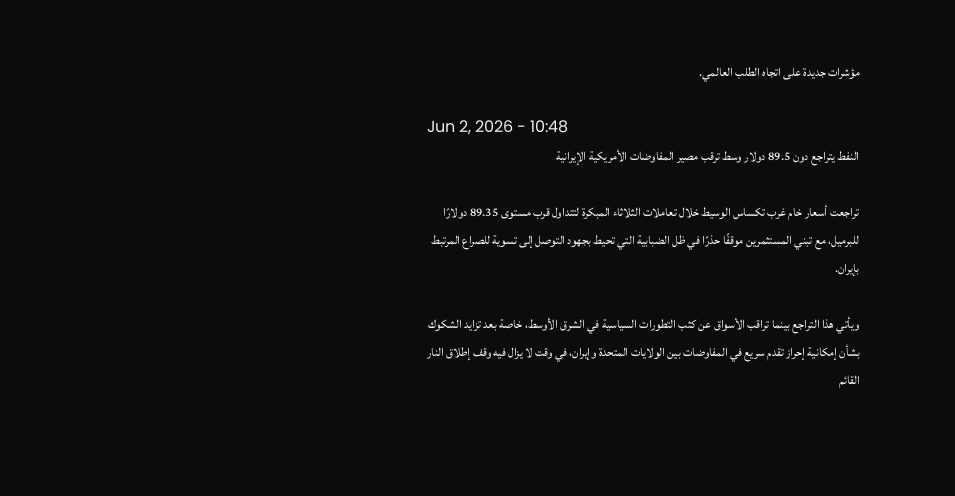مؤشرات جديدة على اتجاه الطلب العالمي.

Jun 2, 2026 - 10:48
النفط يتراجع دون 89.5 دولار وسط ترقب مصير المفاوضات الأمريكية الإيرانية

تراجعت أسعار خام غرب تكساس الوسيط خلال تعاملات الثلاثاء المبكرة لتتداول قرب مستوى 89.35 دولارًا للبرميل، مع تبني المستثمرين موقفًا حذرًا في ظل الضبابية التي تحيط بجهود التوصل إلى تسوية للصراع المرتبط بإيران.

ويأتي هذا التراجع بينما تراقب الأسواق عن كثب التطورات السياسية في الشرق الأوسط، خاصة بعد تزايد الشكوك بشأن إمكانية إحراز تقدم سريع في المفاوضات بين الولايات المتحدة وإيران، في وقت لا يزال فيه وقف إطلاق النار القائم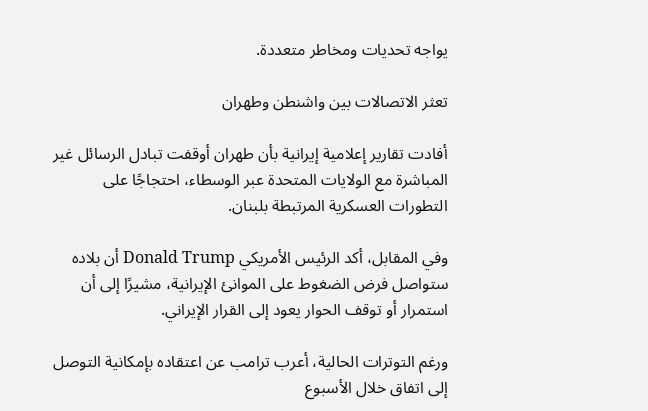يواجه تحديات ومخاطر متعددة.

تعثر الاتصالات بين واشنطن وطهران

أفادت تقارير إعلامية إيرانية بأن طهران أوقفت تبادل الرسائل غير المباشرة مع الولايات المتحدة عبر الوسطاء، احتجاجًا على التطورات العسكرية المرتبطة بلبنان.

وفي المقابل، أكد الرئيس الأمريكي Donald Trump أن بلاده ستواصل فرض الضغوط على الموانئ الإيرانية، مشيرًا إلى أن استمرار أو توقف الحوار يعود إلى القرار الإيراني.

ورغم التوترات الحالية، أعرب ترامب عن اعتقاده بإمكانية التوصل إلى اتفاق خلال الأسبوع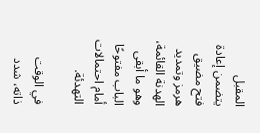المقبل يتضمن إعادة فتح مضيق هرمز وتمديد الهدنة القائمة، وهو ما أبقى الباب مفتوحًا أمام احتمالات التهدئة.

في الوقت ذاته، شدد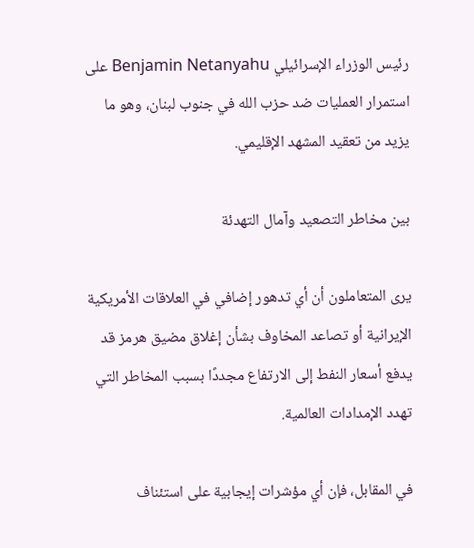رئيس الوزراء الإسرائيلي Benjamin Netanyahu على استمرار العمليات ضد حزب الله في جنوب لبنان، وهو ما يزيد من تعقيد المشهد الإقليمي.

بين مخاطر التصعيد وآمال التهدئة

يرى المتعاملون أن أي تدهور إضافي في العلاقات الأمريكية الإيرانية أو تصاعد المخاوف بشأن إغلاق مضيق هرمز قد يدفع أسعار النفط إلى الارتفاع مجددًا بسبب المخاطر التي تهدد الإمدادات العالمية.

في المقابل، فإن أي مؤشرات إيجابية على استئناف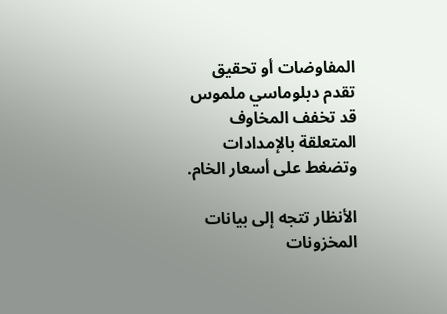المفاوضات أو تحقيق تقدم دبلوماسي ملموس قد تخفف المخاوف المتعلقة بالإمدادات وتضغط على أسعار الخام.

الأنظار تتجه إلى بيانات المخزونات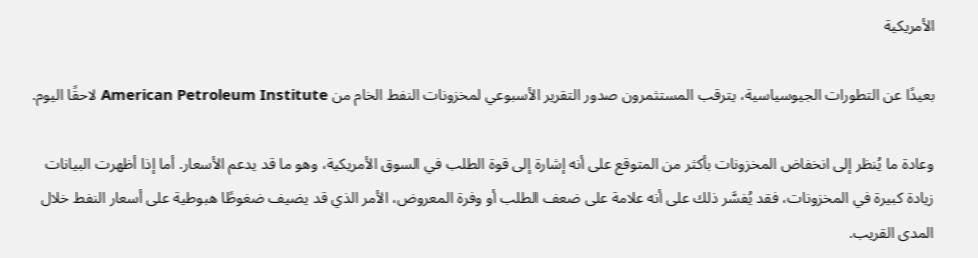الأمريكية

بعيدًا عن التطورات الجيوسياسية، يترقب المستثمرون صدور التقرير الأسبوعي لمخزونات النفط الخام من American Petroleum Institute لاحقًا اليوم.

وعادة ما يُنظر إلى انخفاض المخزونات بأكثر من المتوقع على أنه إشارة إلى قوة الطلب في السوق الأمريكية، وهو ما قد يدعم الأسعار. أما إذا أظهرت البيانات زيادة كبيرة في المخزونات، فقد يُفسَّر ذلك على أنه علامة على ضعف الطلب أو وفرة المعروض، الأمر الذي قد يضيف ضغوطًا هبوطية على أسعار النفط خلال المدى القريب.